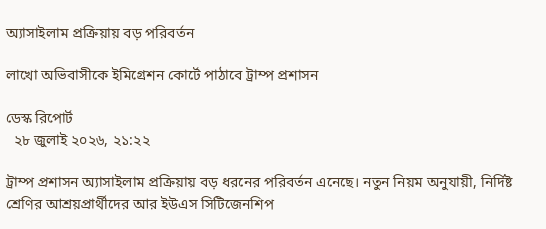অ্যাসাইলাম প্রক্রিয়ায় বড় পরিবর্তন

লাখো অভিবাসীকে ইমিগ্রেশন কোর্টে পাঠাবে ট্রাম্প প্রশাসন

ডেস্ক রিপোর্ট
  ২৮ জুলাই ২০২৬, ২১:২২

ট্রাম্প প্রশাসন অ্যাসাইলাম প্রক্রিয়ায় বড় ধরনের পরিবর্তন এনেছে। নতুন নিয়ম অনুযায়ী, নির্দিষ্ট শ্রেণির আশ্রয়প্রার্থীদের আর ইউএস সিটিজেনশিপ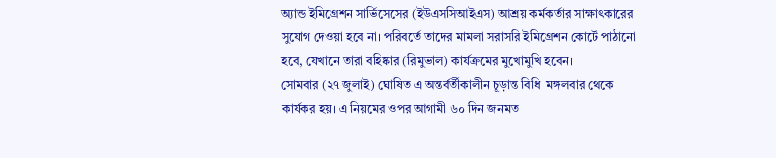অ্যান্ড ইমিগ্রেশন সার্ভিসেসের (ইউএসসিআইএস) আশ্রয় কর্মকর্তার সাক্ষাৎকারের সুযোগ দেওয়া হবে না। পরিবর্তে তাদের মামলা সরাসরি ইমিগ্রেশন কোর্টে পাঠানো হবে, যেখানে তারা বহিষ্কার (রিমুভাল) কার্যক্রমের মুখোমুখি হবেন।
সোমবার (২৭ জুলাই) ঘোষিত এ অন্তর্বর্তীকালীন চূড়ান্ত বিধি  মঙ্গলবার থেকে কার্যকর হয়। এ নিয়মের ওপর আগামী ৬০ দিন জনমত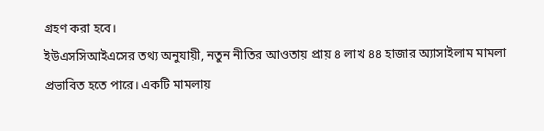গ্রহণ করা হবে।
ইউএসসিআইএসের তথ্য অনুযায়ী, নতুন নীতির আওতায় প্রায় ৪ লাখ ৪৪ হাজার অ্যাসাইলাম মামলা প্রভাবিত হতে পারে। একটি মামলায়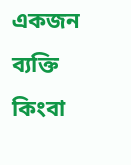একজন ব্যক্তি কিংবা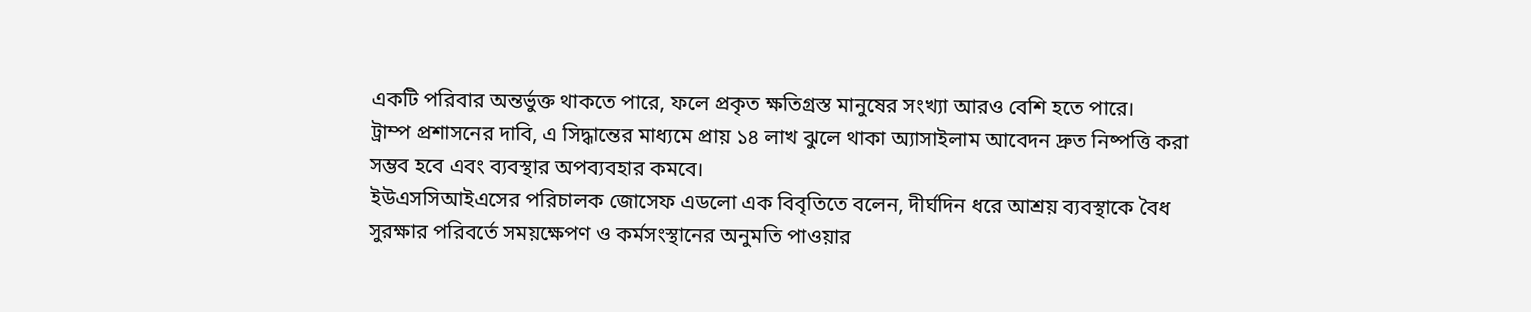একটি পরিবার অন্তর্ভুক্ত থাকতে পারে, ফলে প্রকৃত ক্ষতিগ্রস্ত মানুষের সংখ্যা আরও বেশি হতে পারে।
ট্রাম্প প্রশাসনের দাবি, এ সিদ্ধান্তের মাধ্যমে প্রায় ১৪ লাখ ঝুলে থাকা অ্যাসাইলাম আবেদন দ্রুত নিষ্পত্তি করা সম্ভব হবে এবং ব্যবস্থার অপব্যবহার কমবে।
ইউএসসিআইএসের পরিচালক জোসেফ এডলো এক বিবৃতিতে বলেন, দীর্ঘদিন ধরে আশ্রয় ব্যবস্থাকে বৈধ সুরক্ষার পরিবর্তে সময়ক্ষেপণ ও কর্মসংস্থানের অনুমতি পাওয়ার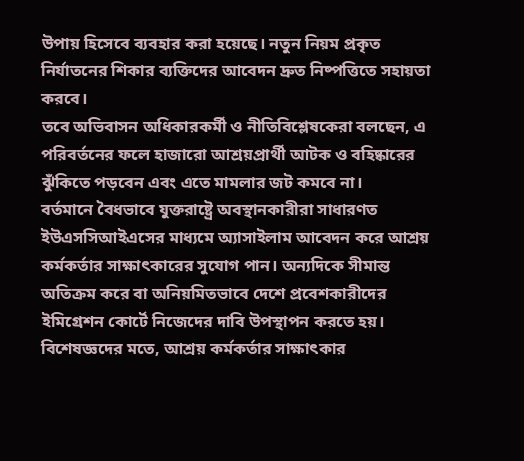উপায় হিসেবে ব্যবহার করা হয়েছে। নতুন নিয়ম প্রকৃত নির্যাতনের শিকার ব্যক্তিদের আবেদন দ্রুত নিষ্পত্তিতে সহায়তা করবে।
তবে অভিবাসন অধিকারকর্মী ও নীতিবিশ্লেষকেরা বলছেন, এ পরিবর্তনের ফলে হাজারো আশ্রয়প্রার্থী আটক ও বহিষ্কারের ঝুঁকিতে পড়বেন এবং এতে মামলার জট কমবে না।
বর্তমানে বৈধভাবে যুক্তরাষ্ট্রে অবস্থানকারীরা সাধারণত ইউএসসিআইএসের মাধ্যমে অ্যাসাইলাম আবেদন করে আশ্রয় কর্মকর্তার সাক্ষাৎকারের সুযোগ পান। অন্যদিকে সীমান্ত অতিক্রম করে বা অনিয়মিতভাবে দেশে প্রবেশকারীদের ইমিগ্রেশন কোর্টে নিজেদের দাবি উপস্থাপন করতে হয়।
বিশেষজ্ঞদের মতে, আশ্রয় কর্মকর্তার সাক্ষাৎকার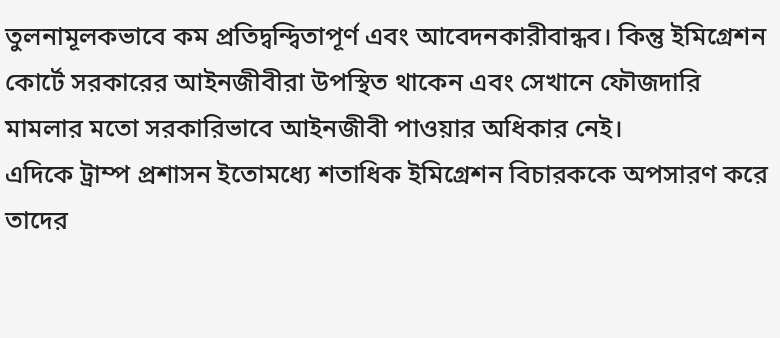তুলনামূলকভাবে কম প্রতিদ্বন্দ্বিতাপূর্ণ এবং আবেদনকারীবান্ধব। কিন্তু ইমিগ্রেশন কোর্টে সরকারের আইনজীবীরা উপস্থিত থাকেন এবং সেখানে ফৌজদারি মামলার মতো সরকারিভাবে আইনজীবী পাওয়ার অধিকার নেই।
এদিকে ট্রাম্প প্রশাসন ইতোমধ্যে শতাধিক ইমিগ্রেশন বিচারককে অপসারণ করে তাদের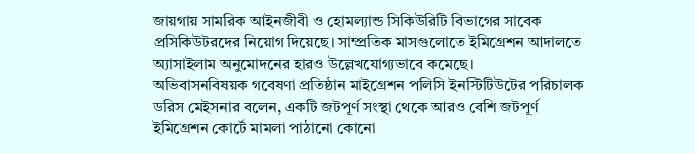জায়গায় সামরিক আইনজীবী ও হোমল্যান্ড সিকিউরিটি বিভাগের সাবেক প্রসিকিউটরদের নিয়োগ দিয়েছে। সাম্প্রতিক মাসগুলোতে ইমিগ্রেশন আদালতে অ্যাসাইলাম অনুমোদনের হারও উল্লেখযোগ্যভাবে কমেছে।
অভিবাসনবিষয়ক গবেষণা প্রতিষ্ঠান মাইগ্রেশন পলিসি ইনস্টিটিউটের পরিচালক ডরিস মেইসনার বলেন, একটি জটপূর্ণ সংস্থা থেকে আরও বেশি জটপূর্ণ ইমিগ্রেশন কোর্টে মামলা পাঠানো কোনো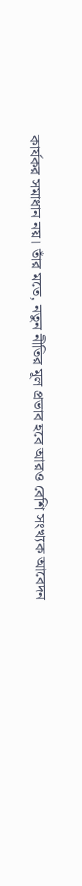কার্যকর সমাধান নয়। তাঁর মতে, নতুন নীতির মূল প্রভাব হবে আরও বেশি সংখ্যক আবেদন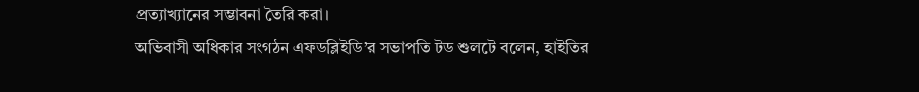প্রত্যাখ্যানের সম্ভাবনা তৈরি করা।
অভিবাসী অধিকার সংগঠন এফডব্লিইডি’র সভাপতি টড শুলটে বলেন, হাইতির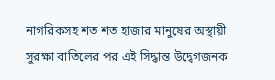নাগরিকসহ শত শত হাজার মানুষের অস্থায়ী সুরক্ষা বাতিলের পর এই সিদ্ধান্ত উদ্বেগজনক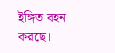ইঙ্গিত বহন করছে।